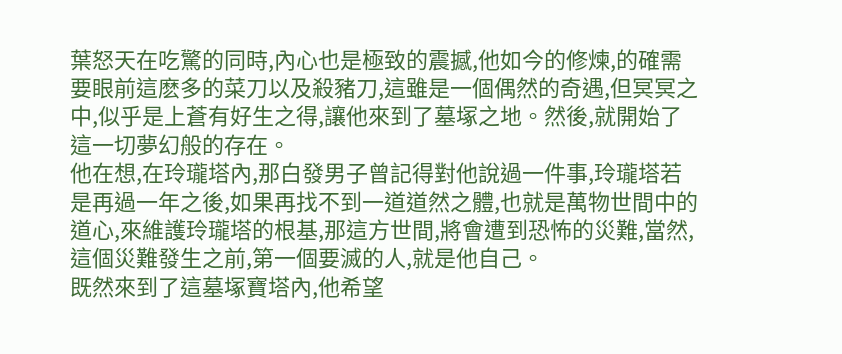葉怒天在吃驚的同時,內心也是極致的震撼,他如今的修煉,的確需要眼前這麽多的菜刀以及殺豬刀,這雖是一個偶然的奇遇,但冥冥之中,似乎是上蒼有好生之得,讓他來到了墓塚之地。然後,就開始了這一切夢幻般的存在。
他在想,在玲瓏塔內,那白發男子曾記得對他說過一件事,玲瓏塔若是再過一年之後,如果再找不到一道道然之體,也就是萬物世間中的道心,來維護玲瓏塔的根基,那這方世間,將會遭到恐怖的災難,當然,這個災難發生之前,第一個要滅的人,就是他自己。
既然來到了這墓塚寶塔內,他希望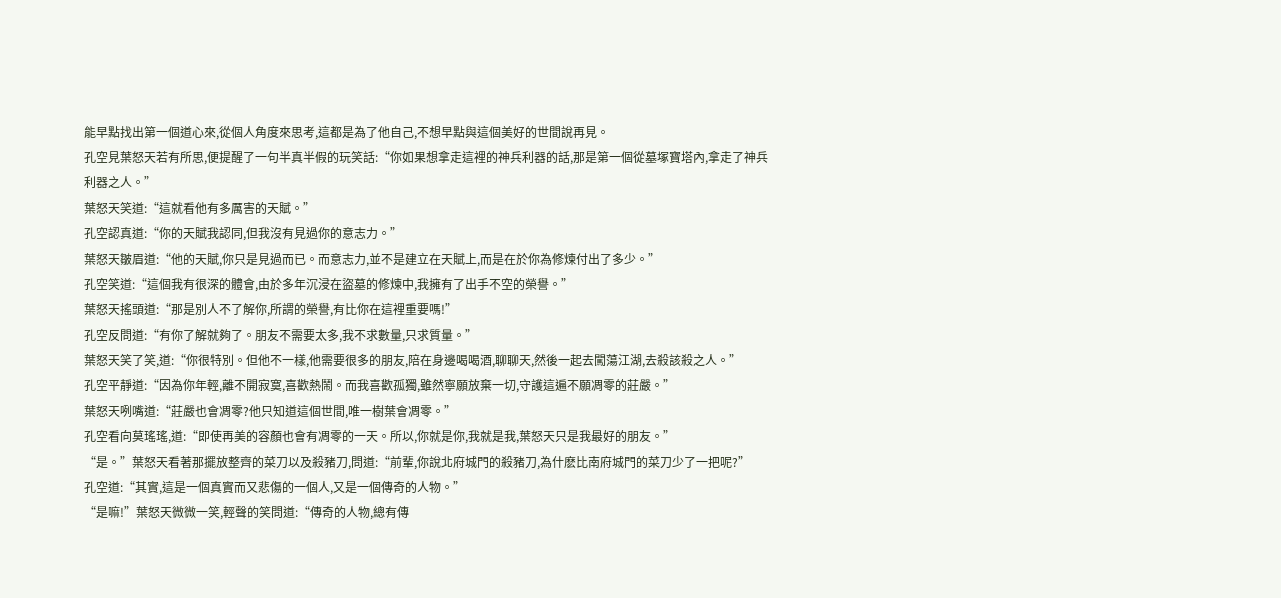能早點找出第一個道心來,從個人角度來思考,這都是為了他自己,不想早點與這個美好的世間說再見。
孔空見葉怒天若有所思,便提醒了一句半真半假的玩笑話:“你如果想拿走這裡的神兵利器的話,那是第一個從墓塚寶塔內,拿走了神兵利器之人。”
葉怒天笑道:“這就看他有多厲害的天賦。”
孔空認真道:“你的天賦我認同,但我沒有見過你的意志力。”
葉怒天皺眉道:“他的天賦,你只是見過而已。而意志力,並不是建立在天賦上,而是在於你為修煉付出了多少。”
孔空笑道:“這個我有很深的體會,由於多年沉浸在盜墓的修煉中,我擁有了出手不空的榮譽。”
葉怒天搖頭道:“那是別人不了解你,所謂的榮譽,有比你在這裡重要嗎!”
孔空反問道:“有你了解就夠了。朋友不需要太多,我不求數量,只求質量。”
葉怒天笑了笑,道:“你很特別。但他不一樣,他需要很多的朋友,陪在身邊喝喝酒,聊聊天,然後一起去闖蕩江湖,去殺該殺之人。”
孔空平靜道:“因為你年輕,離不開寂寞,喜歡熱鬧。而我喜歡孤獨,雖然寧願放棄一切,守護這遍不願凋零的莊嚴。”
葉怒天咧嘴道:“莊嚴也會凋零?他只知道這個世間,唯一樹葉會凋零。”
孔空看向莫瑤瑤,道:“即使再美的容顏也會有凋零的一天。所以,你就是你,我就是我,葉怒天只是我最好的朋友。”
“是。”葉怒天看著那擺放整齊的菜刀以及殺豬刀,問道:“前輩,你說北府城門的殺豬刀,為什麽比南府城門的菜刀少了一把呢?”
孔空道:“其實,這是一個真實而又悲傷的一個人,又是一個傳奇的人物。”
“是嘛!”葉怒天微微一笑,輕聲的笑問道:“傳奇的人物,總有傳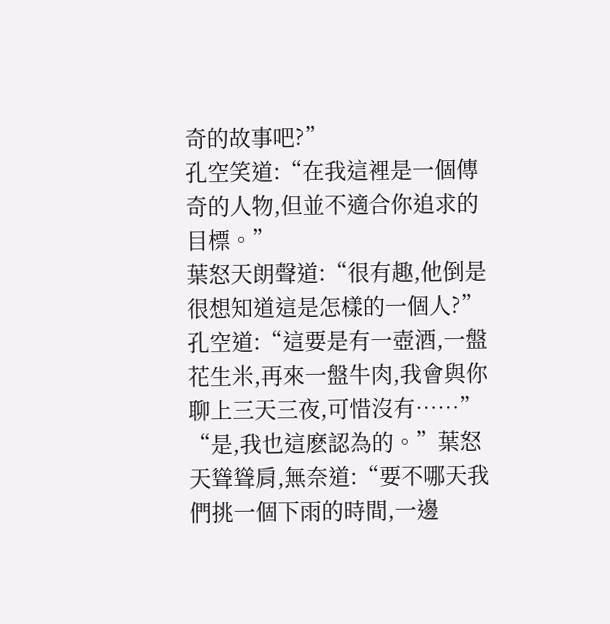奇的故事吧?”
孔空笑道:“在我這裡是一個傳奇的人物,但並不適合你追求的目標。”
葉怒天朗聲道:“很有趣,他倒是很想知道這是怎樣的一個人?”
孔空道:“這要是有一壺酒,一盤花生米,再來一盤牛肉,我會與你聊上三天三夜,可惜沒有……”
“是,我也這麽認為的。”葉怒天聳聳肩,無奈道:“要不哪天我們挑一個下雨的時間,一邊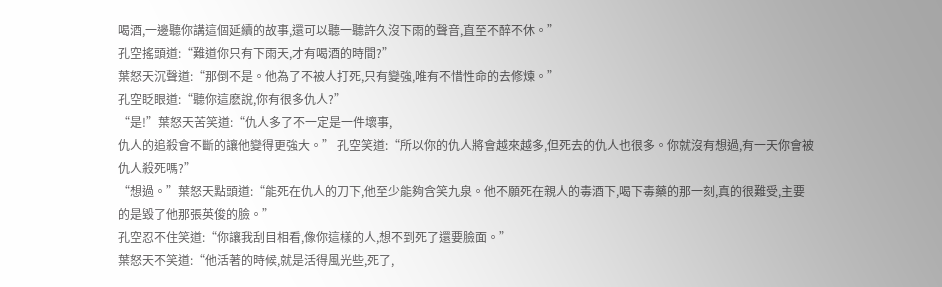喝酒,一邊聽你講這個延續的故事,還可以聽一聽許久沒下雨的聲音,直至不醉不休。”
孔空搖頭道:“難道你只有下雨天,才有喝酒的時間?”
葉怒天沉聲道:“那倒不是。他為了不被人打死,只有變強,唯有不惜性命的去修煉。”
孔空眨眼道:“聽你這麽說,你有很多仇人?”
“是!”葉怒天苦笑道:“仇人多了不一定是一件壞事,
仇人的追殺會不斷的讓他變得更強大。” 孔空笑道:“所以你的仇人將會越來越多,但死去的仇人也很多。你就沒有想過,有一天你會被仇人殺死嗎?”
“想過。”葉怒天點頭道:“能死在仇人的刀下,他至少能夠含笑九泉。他不願死在親人的毒酒下,喝下毒藥的那一刻,真的很難受,主要的是毀了他那張英俊的臉。”
孔空忍不住笑道:“你讓我刮目相看,像你這樣的人,想不到死了還要臉面。”
葉怒天不笑道:“他活著的時候,就是活得風光些,死了,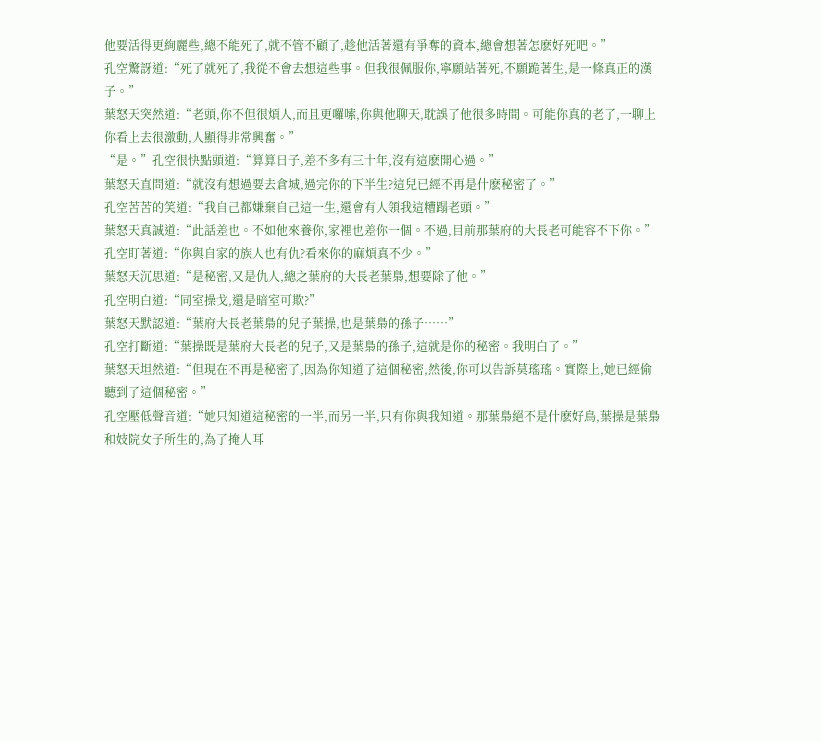他要活得更絢麗些,總不能死了,就不管不顧了,趁他活著還有爭奪的資本,總會想著怎麽好死吧。”
孔空驚訝道:“死了就死了,我從不會去想這些事。但我很佩服你,寧願站著死,不願跪著生,是一條真正的漢子。”
葉怒天突然道:“老頭,你不但很煩人,而且更囉嗦,你與他聊天,耽誤了他很多時間。可能你真的老了,一聊上你看上去很激動,人顯得非常興奮。”
“是。”孔空很快點頭道:“算算日子,差不多有三十年,沒有這麽開心過。”
葉怒天直問道:“就沒有想過要去倉城,過完你的下半生?這兒已經不再是什麽秘密了。”
孔空苦苦的笑道:“我自己都嫌棄自己這一生,還會有人領我這糟蹋老頭。”
葉怒天真誠道:“此話差也。不如他來養你,家裡也差你一個。不過,目前那葉府的大長老可能容不下你。”
孔空盯著道:“你與自家的族人也有仇?看來你的麻煩真不少。”
葉怒天沉思道:“是秘密,又是仇人,總之葉府的大長老葉梟,想要除了他。”
孔空明白道:“同室操戈,還是暗室可欺?”
葉怒天默認道:“葉府大長老葉梟的兒子葉操,也是葉梟的孫子……”
孔空打斷道:“葉操既是葉府大長老的兒子,又是葉梟的孫子,這就是你的秘密。我明白了。”
葉怒天坦然道:“但現在不再是秘密了,因為你知道了這個秘密,然後,你可以告訴莫瑤瑤。實際上,她已經偷聽到了這個秘密。”
孔空壓低聲音道:“她只知道這秘密的一半,而另一半,只有你與我知道。那葉梟絕不是什麽好鳥,葉操是葉梟和妓院女子所生的,為了掩人耳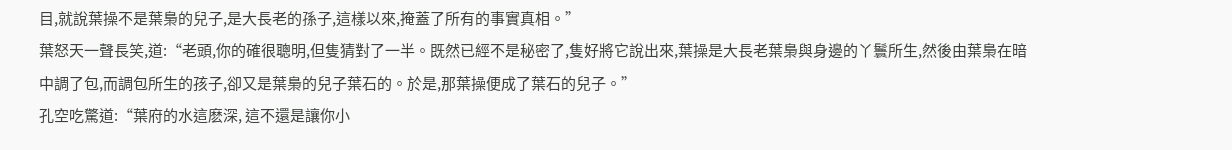目,就說葉操不是葉梟的兒子,是大長老的孫子,這樣以來,掩蓋了所有的事實真相。”
葉怒天一聲長笑,道:“老頭,你的確很聰明,但隻猜對了一半。既然已經不是秘密了,隻好將它說出來,葉操是大長老葉梟與身邊的丫鬟所生,然後由葉梟在暗中調了包,而調包所生的孩子,卻又是葉梟的兒子葉石的。於是,那葉操便成了葉石的兒子。”
孔空吃驚道:“葉府的水這麽深, 這不還是讓你小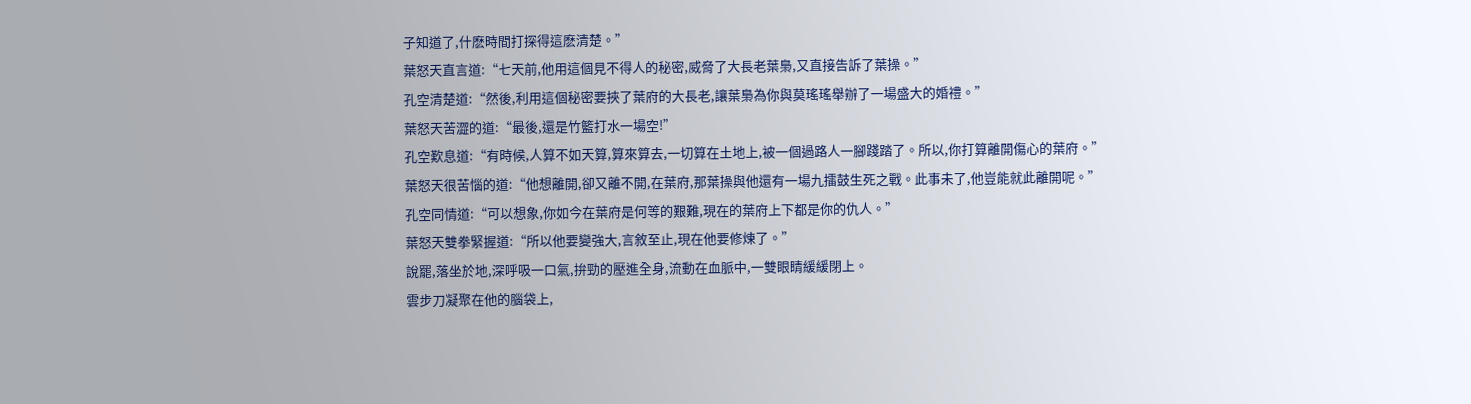子知道了,什麽時間打探得這麽清楚。”
葉怒天直言道:“七天前,他用這個見不得人的秘密,威脅了大長老葉梟,又直接告訴了葉操。”
孔空清楚道:“然後,利用這個秘密要挾了葉府的大長老,讓葉梟為你與莫瑤瑤舉辦了一場盛大的婚禮。”
葉怒天苦澀的道:“最後,還是竹籃打水一場空!”
孔空歎息道:“有時候,人算不如天算,算來算去,一切算在土地上,被一個過路人一腳踐踏了。所以,你打算離開傷心的葉府。”
葉怒天很苦惱的道:“他想離開,卻又離不開,在葉府,那葉操與他還有一場九擂鼓生死之戰。此事未了,他豈能就此離開呢。”
孔空同情道:“可以想象,你如今在葉府是何等的艱難,現在的葉府上下都是你的仇人。”
葉怒天雙拳緊握道:“所以他要變強大,言敘至止,現在他要修煉了。”
說罷,落坐於地,深呼吸一口氣,拚勁的壓進全身,流動在血脈中,一雙眼睛緩緩閉上。
雲步刀凝聚在他的腦袋上,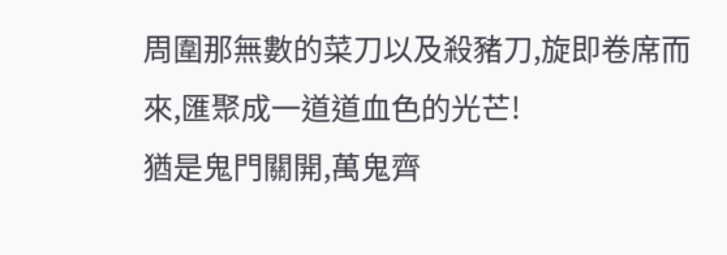周圍那無數的菜刀以及殺豬刀,旋即卷席而來,匯聚成一道道血色的光芒!
猶是鬼門關開,萬鬼齊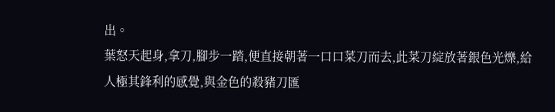出。
葉怒天起身,拿刀,腳步一踏,便直接朝著一口口菜刀而去,此菜刀綻放著銀色光爍,給人極其鋒利的感覺,與金色的殺豬刀匯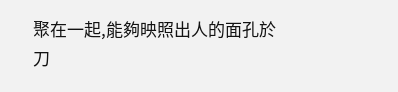聚在一起,能夠映照出人的面孔於刀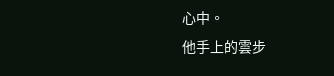心中。
他手上的雲步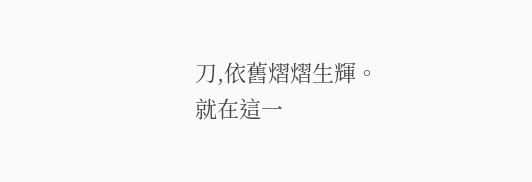刀,依舊熠熠生輝。
就在這一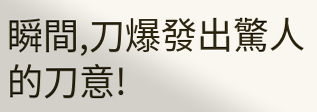瞬間,刀爆發出驚人的刀意!